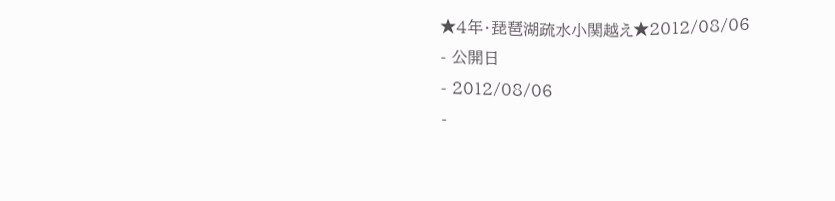★4年・琵琶湖疏水小関越え★2012/08/06
- 公開日
- 2012/08/06
-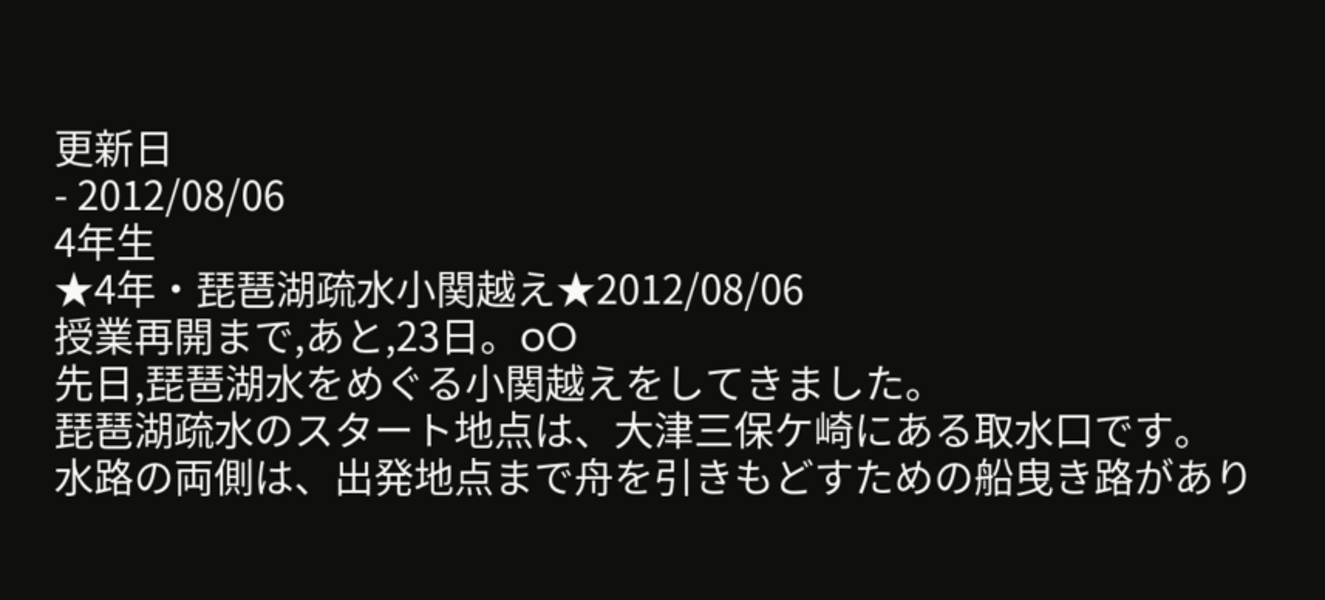更新日
- 2012/08/06
4年生
★4年・琵琶湖疏水小関越え★2012/08/06
授業再開まで,あと,23日。oO
先日,琵琶湖水をめぐる小関越えをしてきました。
琵琶湖疏水のスタート地点は、大津三保ケ崎にある取水口です。
水路の両側は、出発地点まで舟を引きもどすための船曳き路があり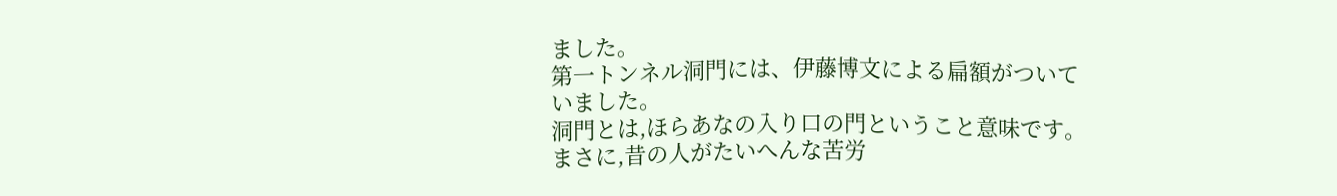ました。
第一トンネル洞門には、伊藤博文による扁額がついていました。
洞門とは,ほらあなの入り口の門ということ意味です。
まさに,昔の人がたいへんな苦労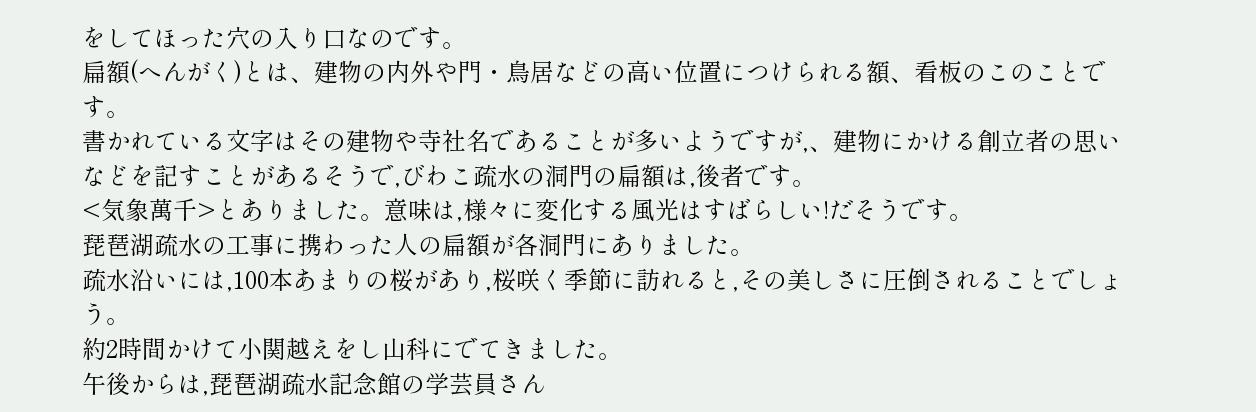をしてほった穴の入り口なのです。
扁額(へんがく)とは、建物の内外や門・鳥居などの高い位置につけられる額、看板のこのことです。
書かれている文字はその建物や寺社名であることが多いようですが,、建物にかける創立者の思いなどを記すことがあるそうで,びわこ疏水の洞門の扁額は,後者です。
<気象萬千>とありました。意味は,様々に変化する風光はすばらしい!だそうです。
琵琶湖疏水の工事に携わった人の扁額が各洞門にありました。
疏水沿いには,100本あまりの桜があり,桜咲く季節に訪れると,その美しさに圧倒されることでしょう。
約2時間かけて小関越えをし山科にでてきました。
午後からは,琵琶湖疏水記念館の学芸員さん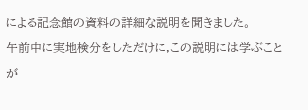による記念館の資料の詳細な説明を聞きました。
午前中に実地検分をしただけに,この説明には学ぶことが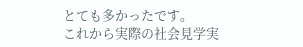とても多かったです。
これから実際の社会見学実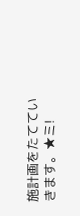施計画をたてていきます。★ミ!